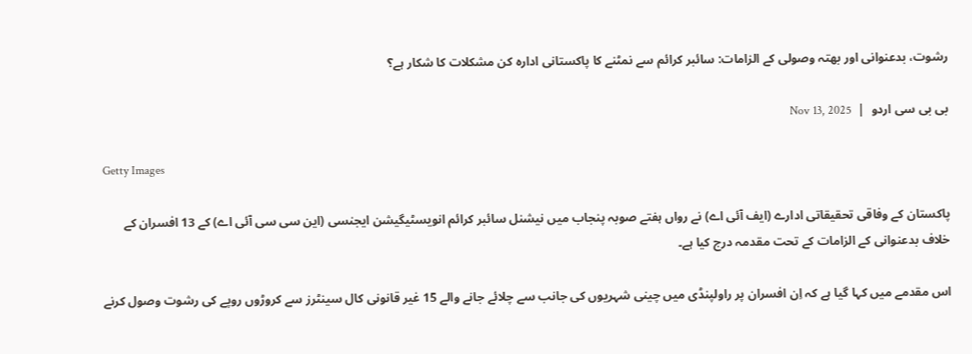رشوت، بدعنوانی اور بھتہ وصولی کے الزامات: سائبر کرائم سے نمٹنے کا پاکستانی ادارہ کن مشکلات کا شکار ہے؟

بی بی سی اردو  |  Nov 13, 2025

Getty Images

پاکستان کے وفاقی تحقیقاتی ادارے (ایف آئی اے) نے رواں ہفتے صوبہ پنجاب میں نیشنل سائبر کرائم انویسٹیگیشن ایجنسی (این سی سی آئی اے) کے 13 افسران کے خلاف بدعنوانی کے الزامات کے تحت مقدمہ درج کیا ہے۔

اس مقدمے میں کہا گیا ہے کہ اِن افسران پر راولپنڈی میں چینی شہریوں کی جانب سے چلائے جانے والے 15 غیر قانونی کال سینٹرز سے کروڑوں روپے کی رشوت وصول کرنے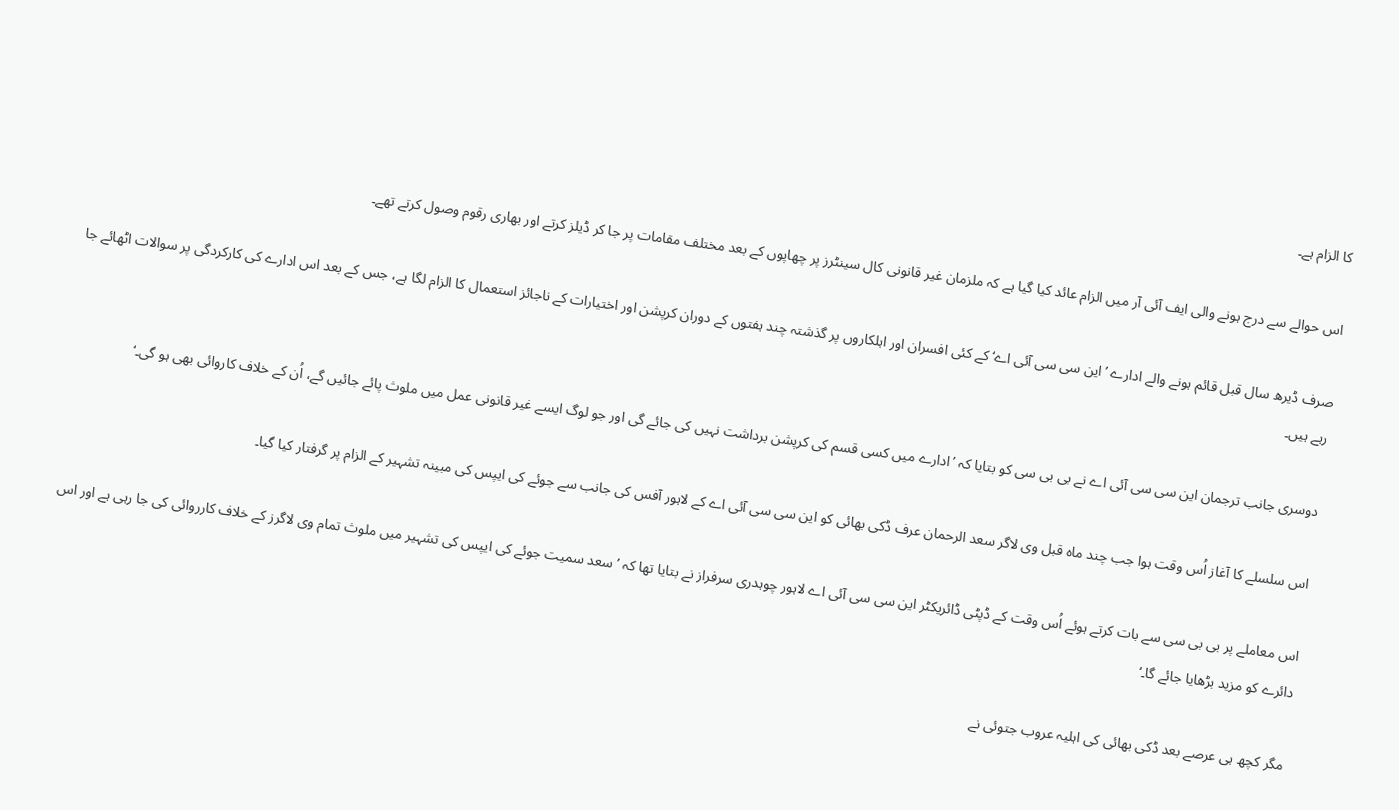کا الزام ہے۔

اس حوالے سے درج ہونے والی ایف آئی آر میں الزام عائد کیا گیا ہے کہ ملزمان غیر قانونی کال سینٹرز پر چھاپوں کے بعد مختلف مقامات پر جا کر ڈیلز کرتے اور بھاری رقوم وصول کرتے تھے۔

صرف ڈیرھ سال قبل قائم ہونے والے ادارے ’این سی سی آئی اے‘ کے کئی افسران اور اہلکاروں پر گذشتہ چند ہفتوں کے دوران کرپشن اور اختیارات کے ناجائز استعمال کا الزام لگا ہے، جس کے بعد اس ادارے کی کارکردگی پر سوالات اٹھائے جا رہے ہیں۔

دوسری جانب ترجمان این سی سی آئی اے نے بی بی سی کو بتایا کہ ’ادارے میں کسی قسم کی کرپشن برداشت نہیں کی جائے گی اور جو لوگ ایسے غیر قانونی عمل میں ملوث پائے جائیں گے، اُن کے خلاف کاروائی بھی ہو گی۔‘

اس سلسلے کا آغاز اُس وقت ہوا جب چند ماہ قبل وی لاگر سعد الرحمان عرف ڈکی بھائی کو این سی سی آئی اے کے لاہور آفس کی جانب سے جوئے کی ایپس کی مبینہ تشہیر کے الزام پر گرفتار کیا گیا۔

اس معاملے پر بی بی سی سے بات کرتے ہوئے اُس وقت کے ڈپٹی ڈائریکٹر این سی سی آئی اے لاہور چوہدری سرفراز نے بتایا تھا کہ ’سعد سمیت جوئے کی ایپس کی تشہیر میں ملوث تمام وی لاگرز کے خلاف کارروائی کی جا رہی ہے اور اس دائرے کو مزید بڑھایا جائے گا۔‘

مگر کچھ ہی عرصے بعد ڈکی بھائی کی اہلیہ عروب جتوئی نے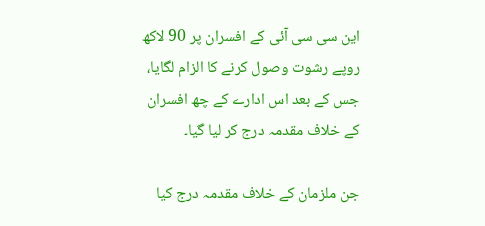این سی سی آئی کے افسران پر 90 لاکھ روپے رشوت وصول کرنے کا الزام لگایا، جس کے بعد اس ادارے کے چھ افسران کے خلاف مقدمہ درج کر لیا گیا۔

جن ملزمان کے خلاف مقدمہ درج کیا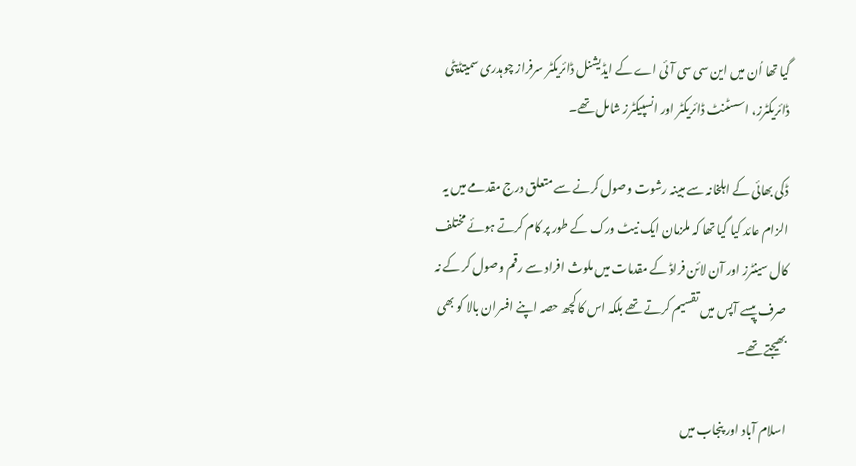گیا تھا اُن میں این سی سی آئی اے کے ایڈیشنل ڈائریکٹر سرفراز چوہدری سمیتڈپٹی ڈائریکٹرز، اسسٹنٹ ڈائریکٹر اور انسپیکٹرز شامل تھے۔

ڈکی بھائی کے اہلخانہ سے مبینہ رشوت وصول کرنے سے متعلق درج مقدمے میں یہ الزام عائد کیا گیا تھا کہ ملزمان ایک نیٹ ورک کے طور پر کام کرتے ہوئے مختلف کال سینٹرز اور آن لائن فراڈ کے مقدمات میں ملوث افراد سے رقم وصول کر کے نہ صرف پیسے آپس میں تقسیم کرتے تھے بلکہ اس کا کچھ حصہ اپنے افسران بالا کو بھی بھیجتے تھے۔

اسلام آباد اور پنجاب میں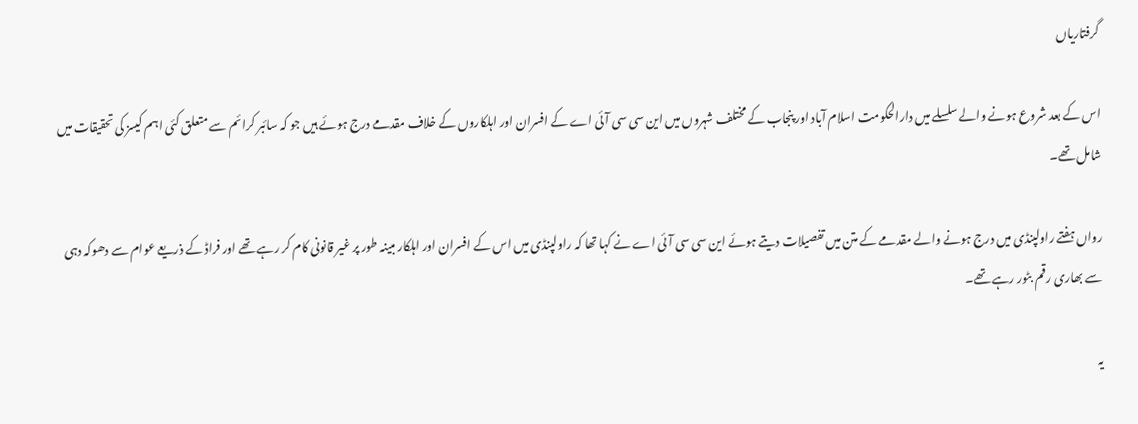گرفتاریاں

اس کے بعد شروع ہونے والے سلسلے میں دارالحکومت اسلام آباد اور پنجاب کے مختلف شہروں میں این سی سی آئی اے کے افسران اور اہلکاروں کے خلاف مقدمے درج ہوئے ہیں جو کہ سائبر کرائم سے متعلق کئی اہم کیسز کی تحقیقات میں شامل تھے۔

رواں ہفتے راولپنڈی میں درج ہونے والے مقدمے کے متن میں تفصیلات دیتے ہوئے این سی سی آئی اے نے کہا تھا کہ راولپنڈی میں اس کے افسران اور اہلکار مبینہ طور پر غیر قانونی کام کر رہے تھے اور فراڈ کے ذریعے عوام سے دھوکہ دہی سے بھاری رقم بٹور رہے تھے۔

یہ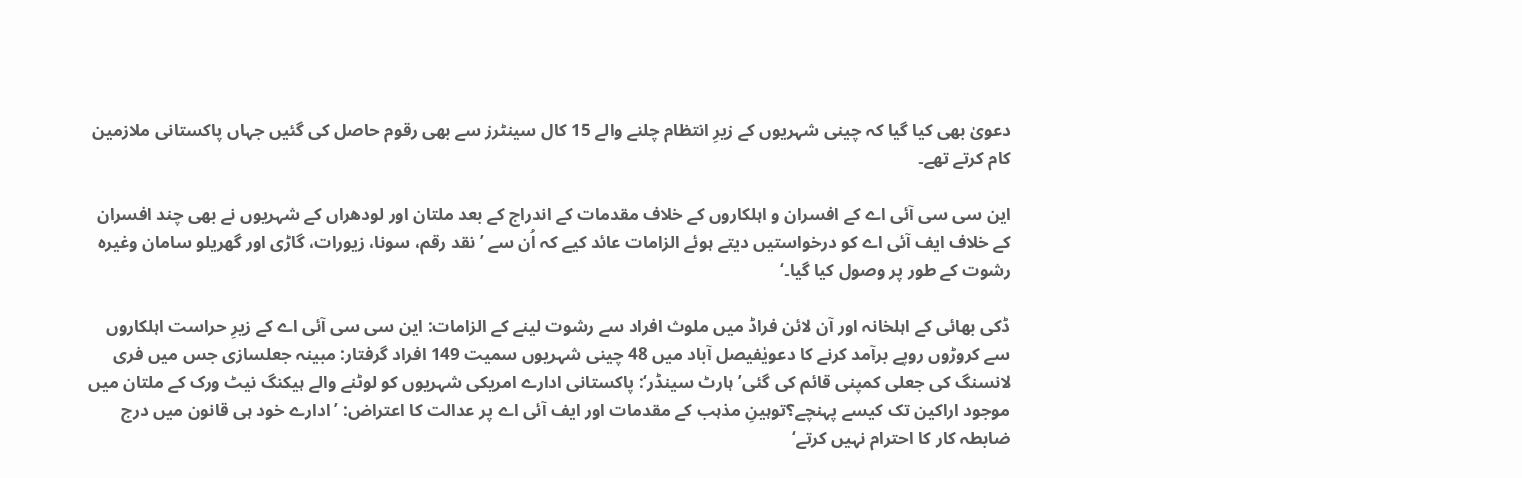دعویٰ بھی کیا گیا کہ چینی شہریوں کے زیرِ انتظام چلنے والے 15 کال سینٹرز سے بھی رقوم حاصل کی گئیں جہاں پاکستانی ملازمین کام کرتے تھے۔

این سی سی آئی اے کے افسران و اہلکاروں کے خلاف مقدمات کے اندراج کے بعد ملتان اور لودھراں کے شہریوں نے بھی چند افسران کے خلاف ایف آئی اے کو درخواستیں دیتے ہوئے الزامات عائد کیے کہ اُن سے ’نقد رقم، سونا، زیورات، گاڑی اور گھریلو سامان وغیرہ رشوت کے طور پر وصول کیا گیا۔‘

ڈکی بھائی کے اہلخانہ اور آن لائن فراڈ میں ملوث افراد سے رشوت لینے کے الزامات: این سی سی آئی اے کے زیرِ حراست اہلکاروں سے کروڑوں روپے برآمد کرنے کا دعویٰفیصل آباد میں 48 چینی شہریوں سمیت 149 افراد گرفتار: مبینہ جعلسازی جس میں فری لانسنگ کی جعلی کمپنی قائم کی گئی’ہارٹ سینڈر‘: پاکستانی ادارے امریکی شہریوں کو لوٹنے والے ہیکنگ نیٹ ورک کے ملتان میں موجود اراکین تک کیسے پہنچے؟توہینِ مذہب کے مقدمات اور ایف آئی اے پر عدالت کا اعتراض: ’ادارے خود ہی قانون میں درج ضابطہ کار کا احترام نہیں کرتے‘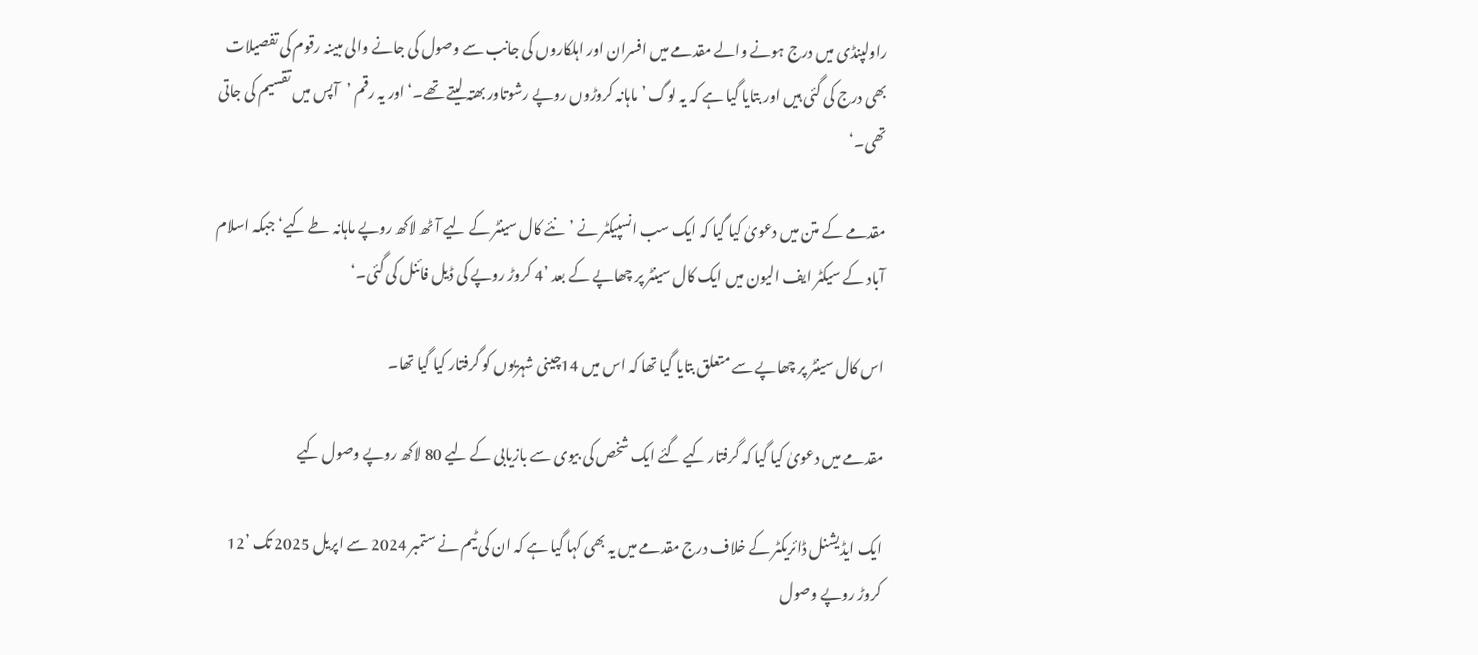راولپنڈی میں درج ہونے والے مقدمے میں افسران اور اہلکاروں کی جانب سے وصول کی جانے والی مبینہ رقوم کی تفصیلات بھی درج کی گئی ہیں اور بتایا گیا ہے کہ یہ لوگ ’ماہانہ کروڑوں روپے رشوتاور بھتہ لیتے تھے۔‘ اور یہ رقم ’آپس میں تقسیم کی جاتی تھی۔‘

مقدمے کے متن میں دعویٰ کیا گیا کہ ایک سب انسپیکٹر نے ’نئے کال سینٹر کے لیے آٹھ لاکھ روپے ماہانہ طے کیے‘ جبکہ اسلام آباد کے سیکٹر ایف الیون میں ایک کال سینٹر پر چھاپے کے بعد ’4 کروڑ روپے کی ڈیل فائنل کی گئی۔‘

اس کال سینٹر پر چھاپے سے متعلق بتایا گیا تھا کہ اس میں 14چینی شہریوں کو گرفتار کیا گیا تھا۔

مقدمے میں دعویٰ کیا گیا کہ گرفتار کیے گئے ایک شخص کی بیوی سے بازیابی کے لیے 80 لاکھ روپے وصول کیے

ایک ایڈیشنل ڈائریکٹر کے خلاف درج مقدمے میں یہ بھی کہا گیا ہے کہ ان کی ٹیم نے ستمبر 2024 سے اپریل 2025 تک ’12 کروڑ روپے وصول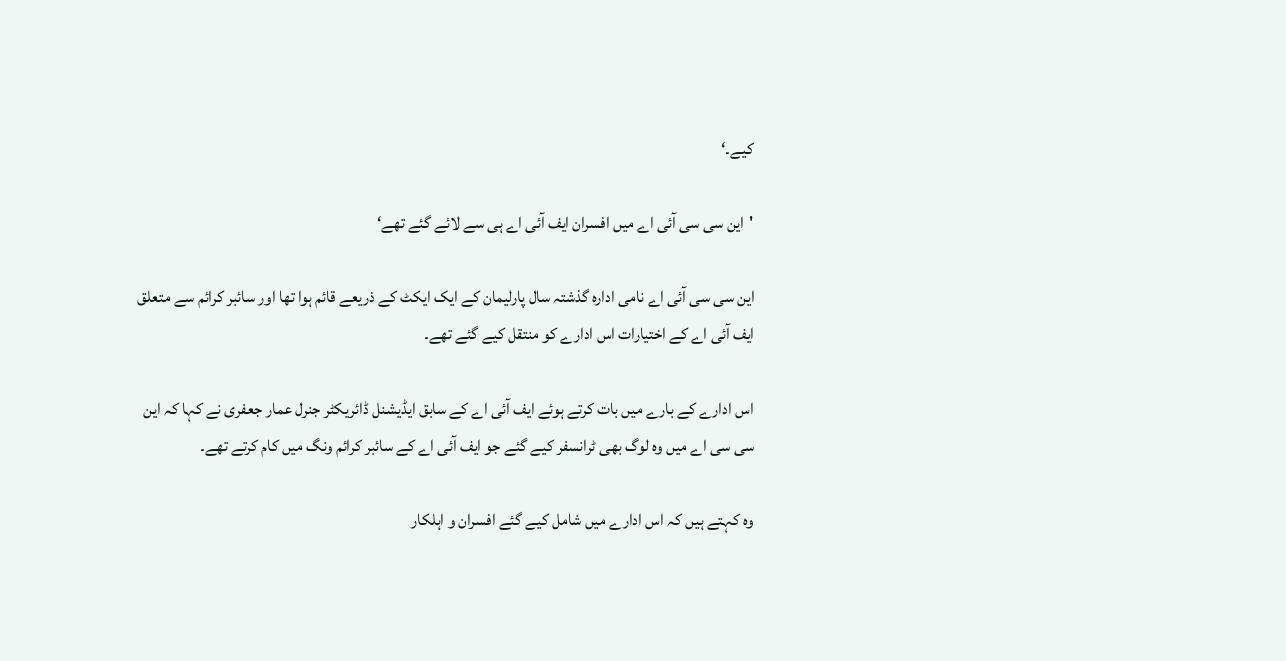کیے۔‘

'این سی سی آئی اے میں افسران ایف آئی اے ہی سے لائے گئے تھے‘

این سی سی آئی اے نامی ادارہ گذشتہ سال پارلیمان کے ایک ایکٹ کے ذریعے قائم ہوا تھا اور سائبر کرائم سے متعلق ایف آئی اے کے اختیارات اس ادارے کو منتقل کیے گئے تھے۔

اس ادارے کے بارے میں بات کرتے ہوئے ایف آئی اے کے سابق ایڈیشنل ڈائریکٹر جنرل عمار جعفری نے کہا کہ این سی سی اے میں وہ لوگ بھی ٹرانسفر کیے گئے جو ایف آئی اے کے سائبر کرائم ونگ میں کام کرتے تھے۔

وہ کہتے ہیں کہ اس ادارے میں شامل کیے گئے افسران و اہلکار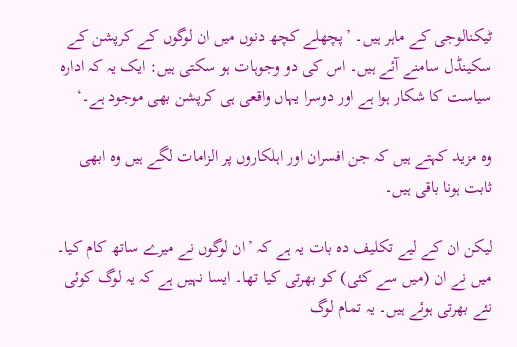ٹیکنالوجی کے ماہر ہیں۔ ’پچھلے کچھ دنوں میں ان لوگوں کے کرپشن کے سکینڈل سامنے آئے ہیں۔ اس کی دو وجوہات ہو سکتی ہیں: ایک یہ کہ ادارہ سیاست کا شکار ہوا ہے اور دوسرا یہاں واقعی ہی کرپشن بھی موجود ہے۔‘

وہ مزید کہتے ہیں کہ جن افسران اور اہلکاروں پر الزامات لگے ہیں وہ ابھی ثابت ہونا باقی ہیں۔

لیکن ان کے لیے تکلیف دہ بات یہ ہے کہ ’ان لوگوں نے میرے ساتھ کام کیا۔ میں نے ان (میں سے کئی) کو بھرتی کیا تھا۔ ایسا نہیں ہے کہ یہ لوگ کوئی نئے بھرتی ہوئے ہیں۔ یہ تمام لوگ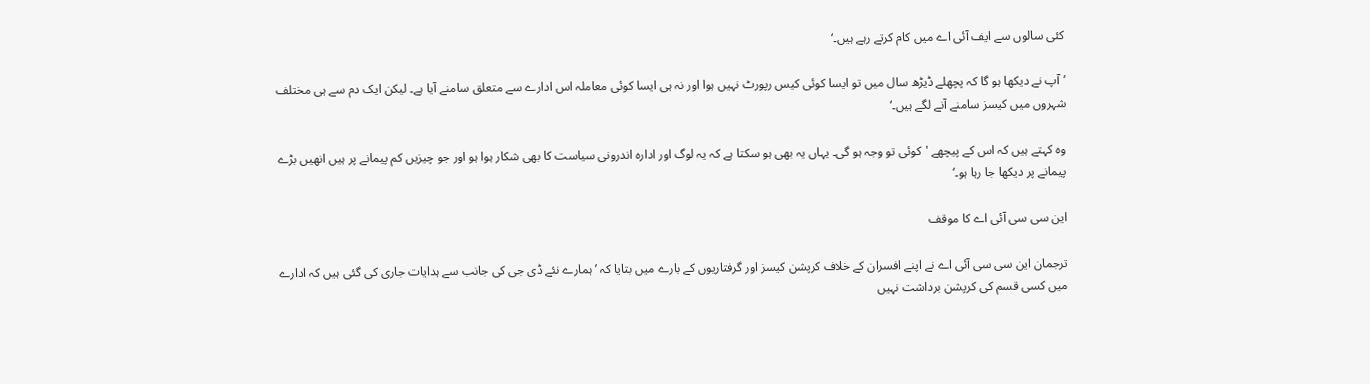کئی سالوں سے ایف آئی اے میں کام کرتے رہے ہیں۔‘

’آپ نے دیکھا ہو گا کہ پچھلے ڈیڑھ سال میں تو ایسا کوئی کیس رپورٹ نہیں ہوا اور نہ ہی ایسا کوئی معاملہ اس ادارے سے متعلق سامنے آیا ہے۔ لیکن ایک دم سے ہی مختلف شہروں میں کیسز سامنے آنے لگے ہیں۔‘

وہ کہتے ہیں کہ اس کے پیچھے 'کوئی تو وجہ ہو گی۔ یہاں یہ بھی ہو سکتا ہے کہ یہ لوگ اور ادارہ اندرونی سیاست کا بھی شکار ہوا ہو اور جو چیزیں کم پیمانے پر ہیں انھیں بڑے پیمانے پر دیکھا جا رہا ہو۔‘

این سی سی آئی اے کا موقف

ترجمان این سی سی آئی اے نے اپنے افسران کے خلاف کرپشن کیسز اور گرفتاریوں کے بارے میں بتایا کہ ’ہمارے نئے ڈی جی کی جانب سے ہدایات جاری کی گئی ہیں کہ ادارے میں کسی قسم کی کرپشن برداشت نہیں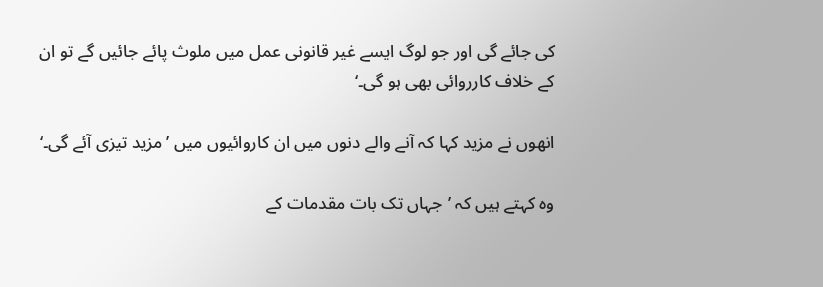کی جائے گی اور جو لوگ ایسے غیر قانونی عمل میں ملوث پائے جائیں گے تو ان کے خلاف کارروائی بھی ہو گی۔‘

انھوں نے مزید کہا کہ آنے والے دنوں میں ان کاروائیوں میں ’مزید تیزی آئے گی۔‘

وہ کہتے ہیں کہ ’جہاں تک بات مقدمات کے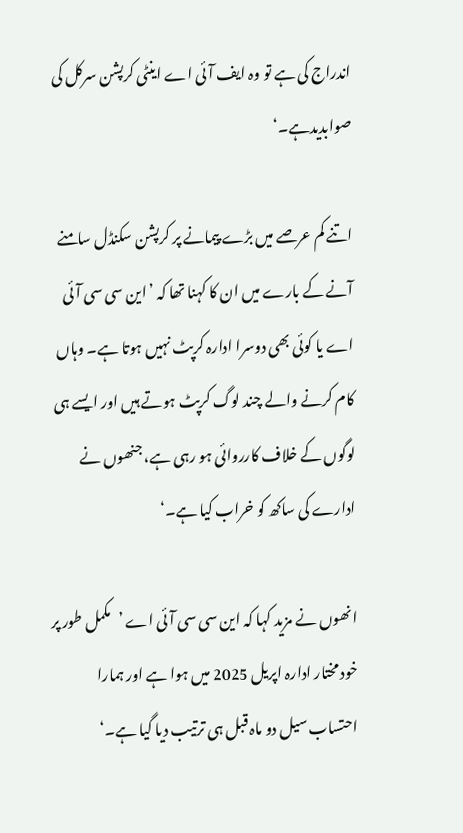اندراج کی ہے تو وہ ایف آئی اے اینٹی کرپشن سرکل کی صوابدیدہے۔‘

اتنے کم عرصے میں بڑے پیمانے پر کرپشن سکنڈل سامنے آنے کے بارے میں ان کا کہنا تھا کہ ’این سی سی آئی اے یا کوئی بھی دوسرا ادارہ کرپٹ نہیں ہوتا ہے۔ وہاں کام کرنے والے چند لوگ کرپٹ ہوتے ہیں اور ایسے ہی لوگوں کے خلاف کارروائی ہو رہی ہے، جنھوں نے ادارے کی ساکھ کو خراب کیا ہے۔‘

انھوں نے مزید کہا کہ این سی سی آئی اے ’مکمل طور پر خود مختار ادارہ اپریل 2025 میں ہوا ہے اور ہمارا احتساب سیل دو ماہ قبل ہی ترتیب دیا گیا ہے۔‘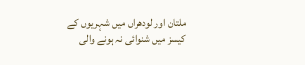ملتان اور لودھراں میں شہریوں کے کیسز میں شنوائی نہ ہونے والی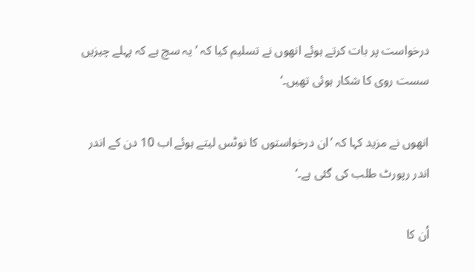درخواست پر بات کرتے ہوئے انھوں نے تسلیم کیا کہ ’یہ سچ ہے کہ پہلے چیزیں سست روی کا شکار ہوئی تھیں۔‘

انھوں نے مزید کہا کہ ’ان درخواستوں کا نوٹس لیتے ہوئے اب 10 دن کے اندر اندر رپورٹ طلب کی گئی ہے۔‘

اُن کا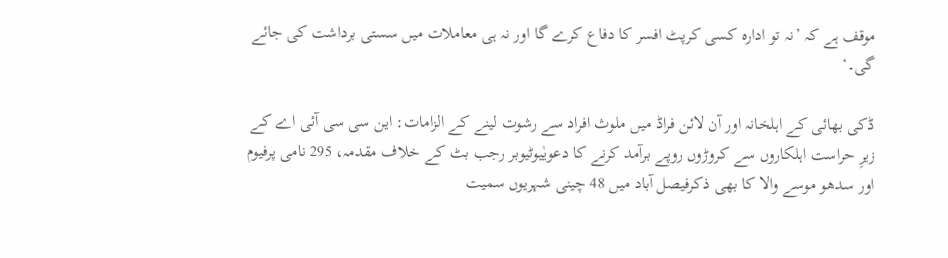موقف ہے کہ ’نہ تو ادارہ کسی کرپٹ افسر کا دفاع کرے گا اور نہ ہی معاملات میں سستی برداشت کی جائے گی۔‘

ڈکی بھائی کے اہلخانہ اور آن لائن فراڈ میں ملوث افراد سے رشوت لینے کے الزامات: این سی سی آئی اے کے زیرِ حراست اہلکاروں سے کروڑوں روپے برآمد کرنے کا دعویٰیوٹیوبر رجب بٹ کے خلاف مقدمہ، 295 نامی پرفیوم اور سدھو موسے والا کا بھی ذکرفیصل آباد میں 48 چینی شہریوں سمیت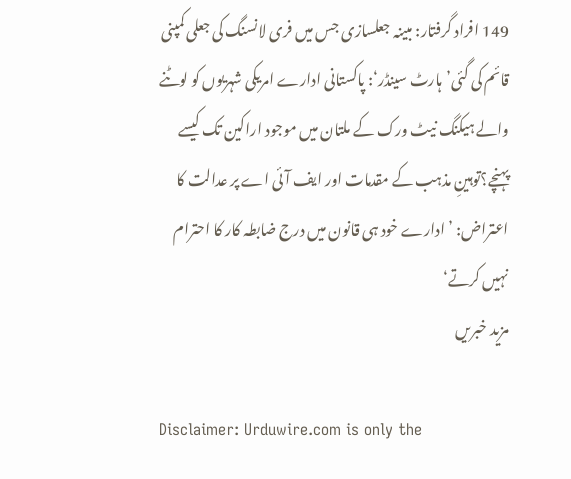149 افراد گرفتار: مبینہ جعلسازی جس میں فری لانسنگ کی جعلی کمپنی قائم کی گئی’ہارٹ سینڈر‘: پاکستانی ادارے امریکی شہریوں کو لوٹنے والے ہیکنگ نیٹ ورک کے ملتان میں موجود اراکین تک کیسے پہنچے؟توہینِ مذہب کے مقدمات اور ایف آئی اے پر عدالت کا اعتراض: ’ادارے خود ہی قانون میں درج ضابطہ کار کا احترام نہیں کرتے‘
مزید خبریں

Disclaimer: Urduwire.com is only the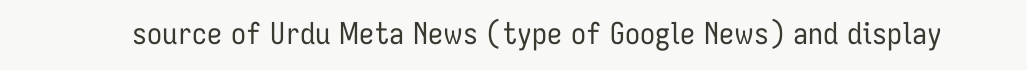source of Urdu Meta News (type of Google News) and display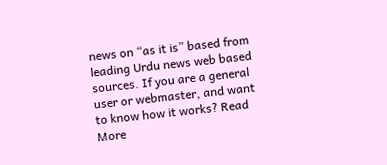news on “as it is” based from leading Urdu news web based sources. If you are a general user or webmaster, and want to know how it works? Read More